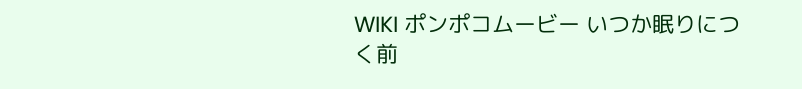WIKI ポンポコムービー いつか眠りにつく前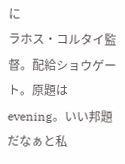に
ラホス・コルタイ監督。配給ショウゲート。原題はevening。いい邦題だなぁと私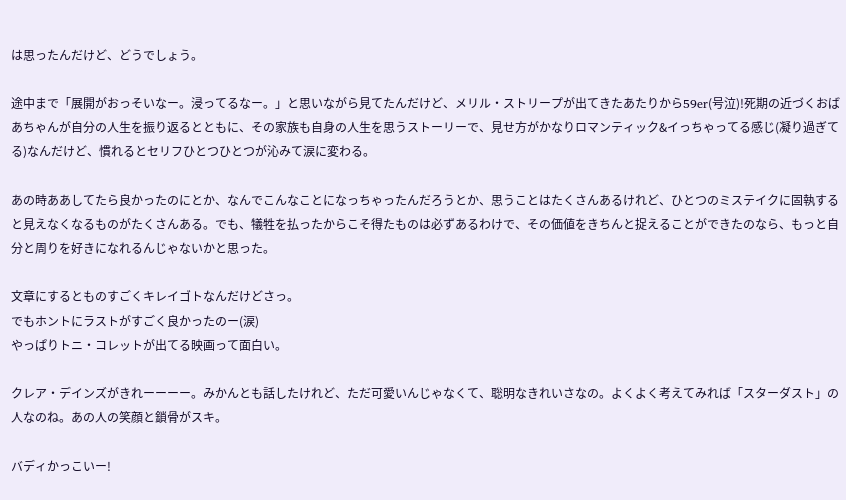は思ったんだけど、どうでしょう。

途中まで「展開がおっそいなー。浸ってるなー。」と思いながら見てたんだけど、メリル・ストリープが出てきたあたりから59er(号泣)!死期の近づくおばあちゃんが自分の人生を振り返るとともに、その家族も自身の人生を思うストーリーで、見せ方がかなりロマンティック&イっちゃってる感じ(凝り過ぎてる)なんだけど、慣れるとセリフひとつひとつが沁みて涙に変わる。

あの時ああしてたら良かったのにとか、なんでこんなことになっちゃったんだろうとか、思うことはたくさんあるけれど、ひとつのミステイクに固執すると見えなくなるものがたくさんある。でも、犠牲を払ったからこそ得たものは必ずあるわけで、その価値をきちんと捉えることができたのなら、もっと自分と周りを好きになれるんじゃないかと思った。

文章にするとものすごくキレイゴトなんだけどさっ。
でもホントにラストがすごく良かったのー(涙)
やっぱりトニ・コレットが出てる映画って面白い。

クレア・デインズがきれーーーー。みかんとも話したけれど、ただ可愛いんじゃなくて、聡明なきれいさなの。よくよく考えてみれば「スターダスト」の人なのね。あの人の笑顔と鎖骨がスキ。

バディかっこいー!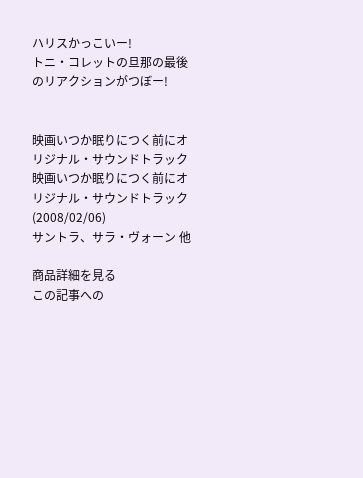ハリスかっこいー!
トニ・コレットの旦那の最後のリアクションがつぼー!


映画いつか眠りにつく前にオリジナル・サウンドトラック映画いつか眠りにつく前にオリジナル・サウンドトラック
(2008/02/06)
サントラ、サラ・ヴォーン 他

商品詳細を見る
この記事への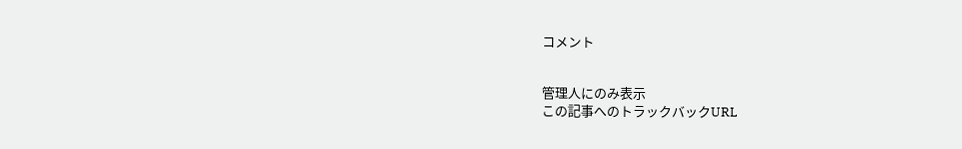コメント


管理人にのみ表示
この記事へのトラックバックURL